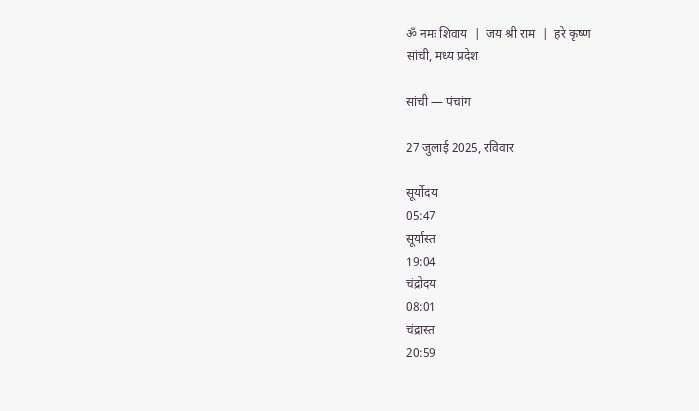ॐ नमः शिवाय  |  जय श्री राम  |  हरे कृष्ण
सांची, मध्य प्रदेश

सांची — पंचांग

27 जुलाई 2025, रविवार

सूर्योदय
05:47
सूर्यास्त
19:04
चंद्रोदय
08:01
चंद्रास्त
20:59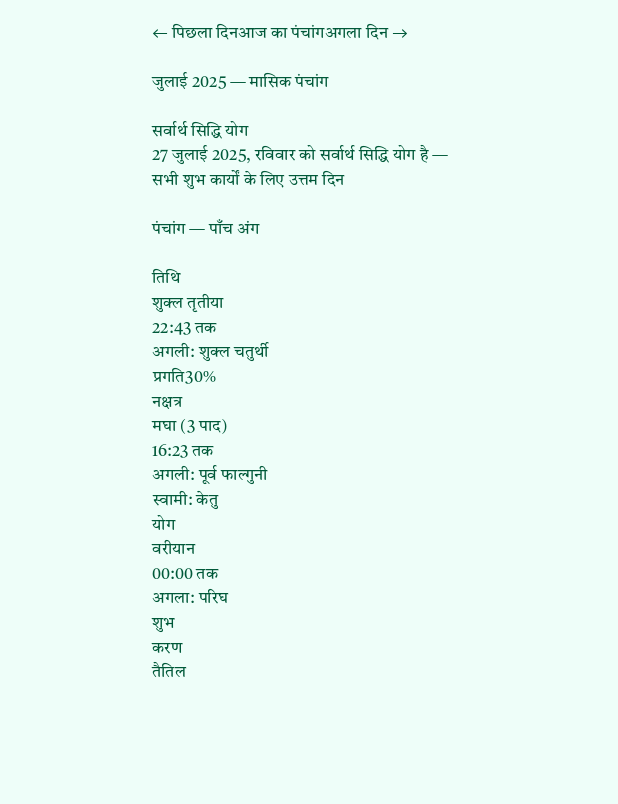← पिछला दिनआज का पंचांगअगला दिन →

जुलाई 2025 — मासिक पंचांग

सर्वार्थ सिद्धि योग
27 जुलाई 2025, रविवार को सर्वार्थ सिद्धि योग है — सभी शुभ कार्यों के लिए उत्तम दिन

पंचांग — पाँच अंग

तिथि
शुक्ल तृतीया
22:43 तक
अगली: शुक्ल चतुर्थी
प्रगति30%
नक्षत्र
मघा (3 पाद)
16:23 तक
अगली: पूर्व फाल्गुनी
स्वामी: केतु
योग
वरीयान
00:00 तक
अगला: परिघ
शुभ
करण
तैतिल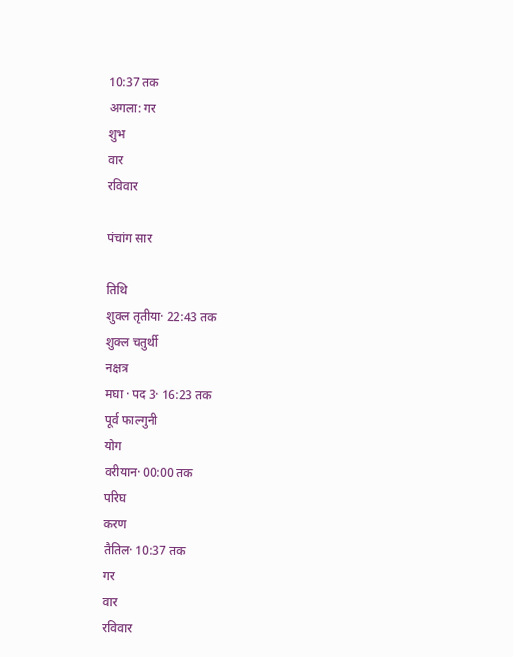10:37 तक
अगला: गर
शुभ
वार
रविवार

पंचांग सार

तिथि
शुक्ल तृतीया· 22:43 तक
शुक्ल चतुर्थी
नक्षत्र
मघा · पद 3· 16:23 तक
पूर्व फाल्गुनी
योग
वरीयान· 00:00 तक
परिघ
करण
तैतिल· 10:37 तक
गर
वार
रविवार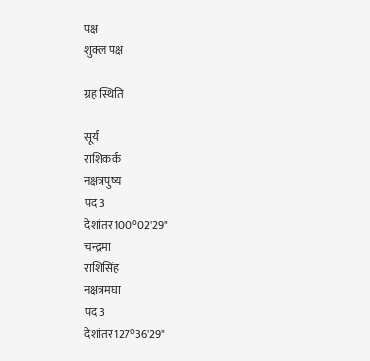पक्ष
शुक्ल पक्ष

ग्रह स्थिति

सूर्य
राशिकर्क
नक्षत्रपुष्य
पद3
देशांतर100°02'29"
चन्द्रमा
राशिसिंह
नक्षत्रमघा
पद3
देशांतर127°36'29"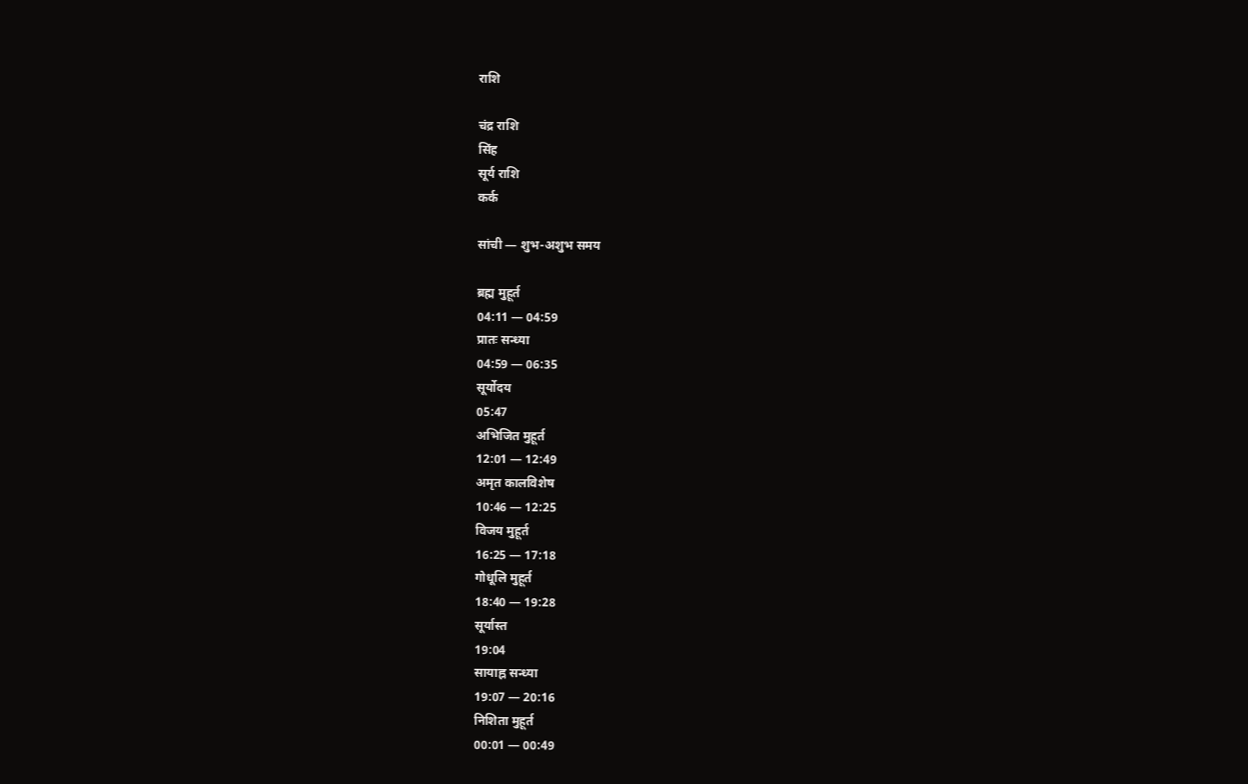राशि

चंद्र राशि
सिंह
सूर्य राशि
कर्क

सांची — शुभ-अशुभ समय

ब्रह्म मुहूर्त
04:11 — 04:59
प्रातः सन्ध्या
04:59 — 06:35
सूर्योदय
05:47
अभिजित मुहूर्त
12:01 — 12:49
अमृत कालविशेष
10:46 — 12:25
विजय मुहूर्त
16:25 — 17:18
गोधूलि मुहूर्त
18:40 — 19:28
सूर्यास्त
19:04
सायाह्न सन्ध्या
19:07 — 20:16
निशिता मुहूर्त
00:01 — 00:49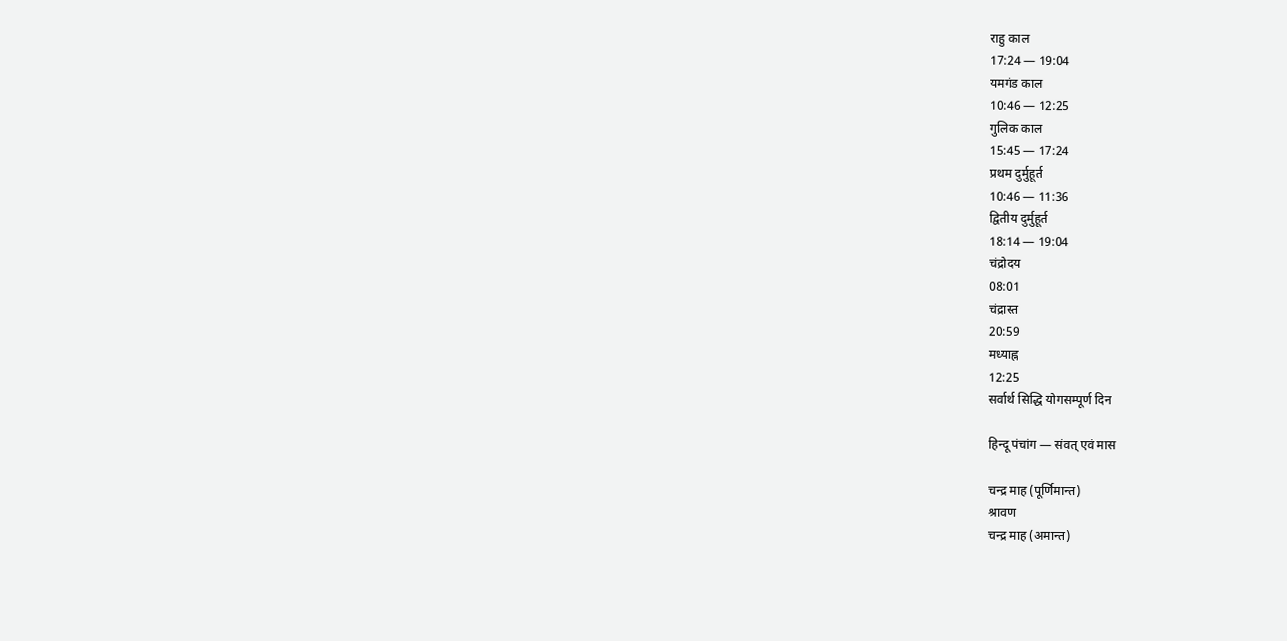राहु काल
17:24 — 19:04
यमगंड काल
10:46 — 12:25
गुलिक काल
15:45 — 17:24
प्रथम दुर्मुहूर्त
10:46 — 11:36
द्वितीय दुर्मुहूर्त
18:14 — 19:04
चंद्रोदय
08:01
चंद्रास्त
20:59
मध्याह्न
12:25
सर्वार्थ सिद्धि योगसम्पूर्ण दिन

हिन्दू पंचांग — संवत् एवं मास

चन्द्र माह (पूर्णिमान्त)
श्रावण
चन्द्र माह (अमान्त)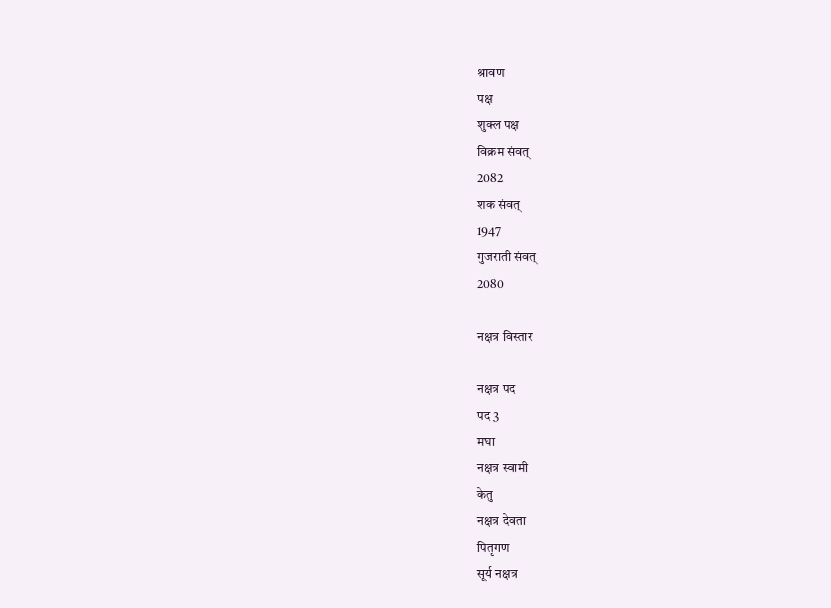श्रावण
पक्ष
शुक्ल पक्ष
विक्रम संवत्
2082
शक संवत्
1947
गुजराती संवत्
2080

नक्षत्र विस्तार

नक्षत्र पद
पद 3
मघा
नक्षत्र स्वामी
केतु
नक्षत्र देवता
पितृगण
सूर्य नक्षत्र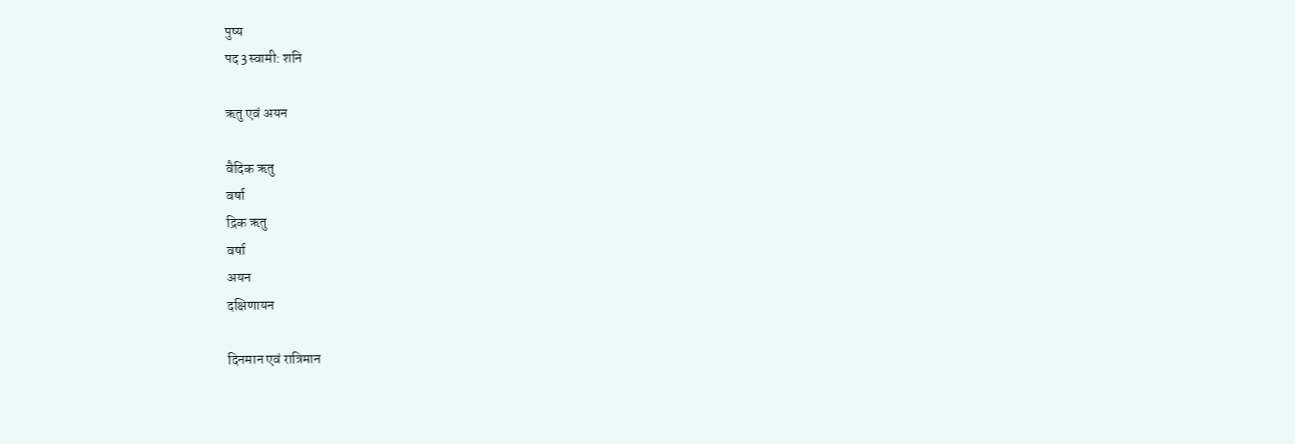पुष्य
पद 3स्वामी: शनि

ऋतु एवं अयन

वैदिक ऋतु
वर्षा
द्रिक ऋतु
वर्षा
अयन
दक्षिणायन

दिनमान एवं रात्रिमान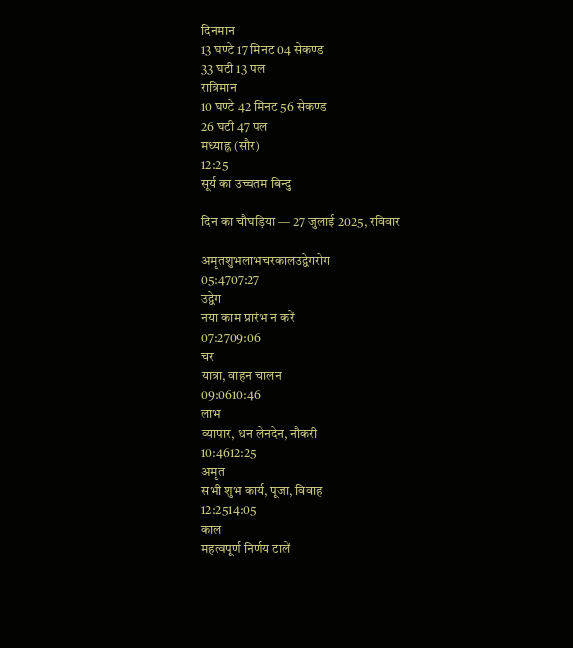दिनमान
13 घण्टे 17 मिनट 04 सेकण्ड
33 घटी 13 पल
रात्रिमान
10 घण्टे 42 मिनट 56 सेकण्ड
26 घटी 47 पल
मध्याह्न (सौर)
12:25
सूर्य का उच्चतम बिन्दु

दिन का चौघड़िया — 27 जुलाई 2025, रविवार

अमृतशुभलाभचरकालउद्वेगरोग
05:4707:27
उद्वेग
नया काम प्रारंभ न करें
07:2709:06
चर
यात्रा, वाहन चालन
09:0610:46
लाभ
व्यापार, धन लेनदेन, नौकरी
10:4612:25
अमृत
सभी शुभ कार्य, पूजा, विवाह
12:2514:05
काल
महत्वपूर्ण निर्णय टालें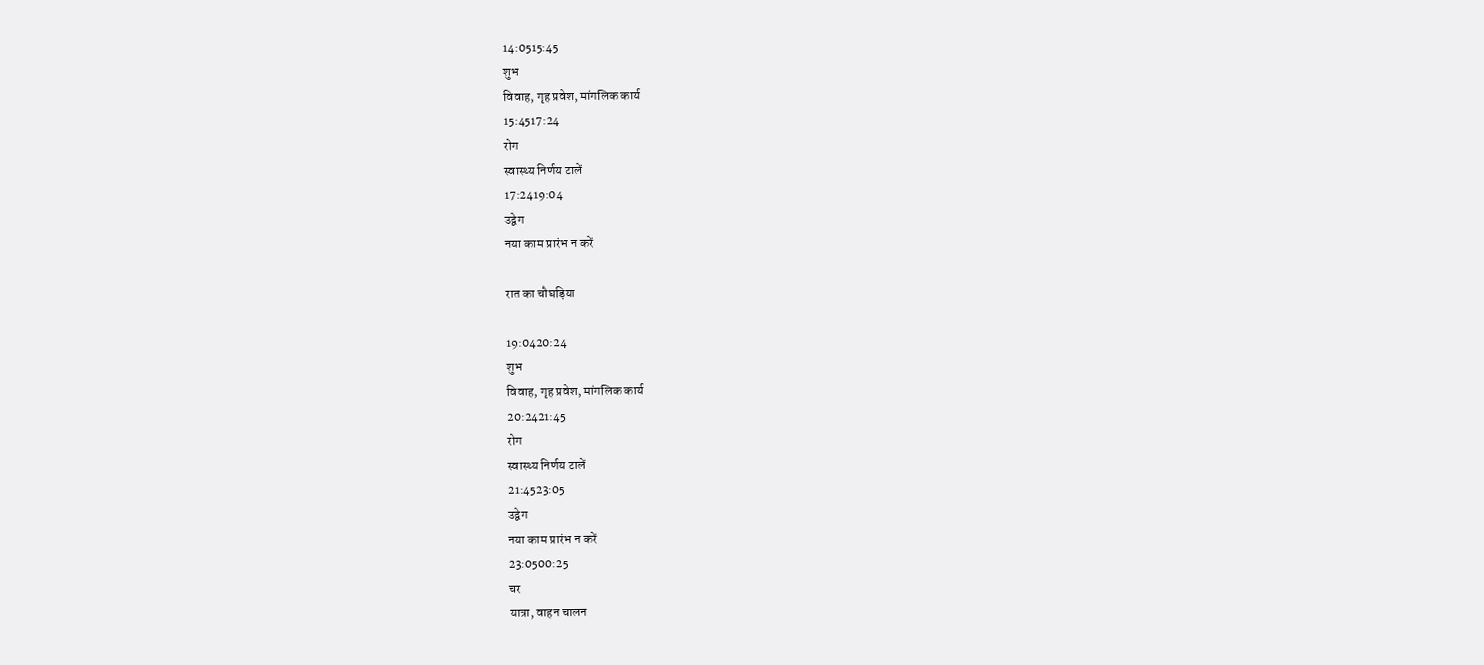14:0515:45
शुभ
विवाह, गृह प्रवेश, मांगलिक कार्य
15:4517:24
रोग
स्वास्थ्य निर्णय टालें
17:2419:04
उद्वेग
नया काम प्रारंभ न करें

रात का चौघड़िया

19:0420:24
शुभ
विवाह, गृह प्रवेश, मांगलिक कार्य
20:2421:45
रोग
स्वास्थ्य निर्णय टालें
21:4523:05
उद्वेग
नया काम प्रारंभ न करें
23:0500:25
चर
यात्रा, वाहन चालन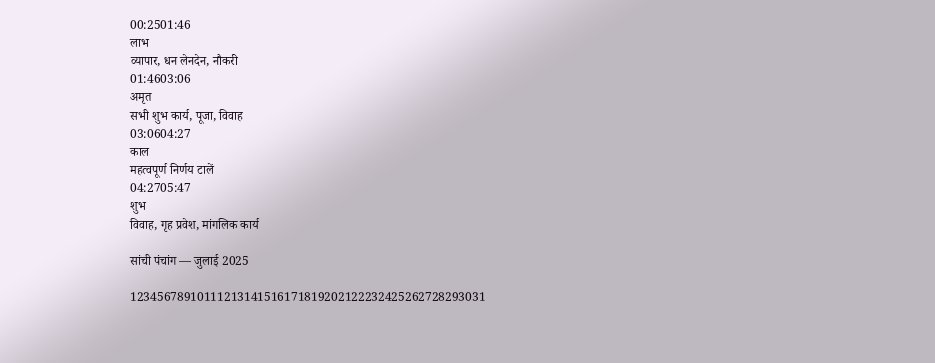00:2501:46
लाभ
व्यापार, धन लेनदेन, नौकरी
01:4603:06
अमृत
सभी शुभ कार्य, पूजा, विवाह
03:0604:27
काल
महत्वपूर्ण निर्णय टालें
04:2705:47
शुभ
विवाह, गृह प्रवेश, मांगलिक कार्य

सांची पंचांग — जुलाई 2025

12345678910111213141516171819202122232425262728293031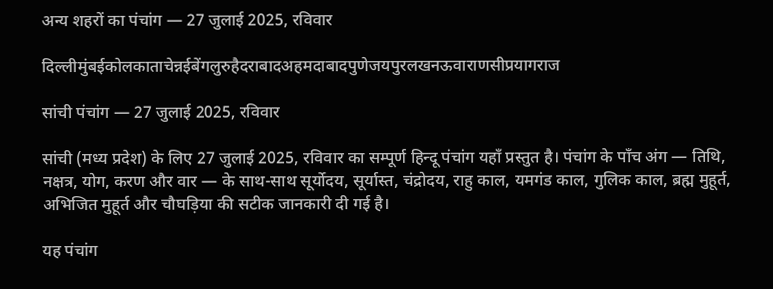अन्य शहरों का पंचांग — 27 जुलाई 2025, रविवार

दिल्लीमुंबईकोलकाताचेन्नईबेंगलुरुहैदराबादअहमदाबादपुणेजयपुरलखनऊवाराणसीप्रयागराज

सांची पंचांग — 27 जुलाई 2025, रविवार

सांची (मध्य प्रदेश) के लिए 27 जुलाई 2025, रविवार का सम्पूर्ण हिन्दू पंचांग यहाँ प्रस्तुत है। पंचांग के पाँच अंग — तिथि, नक्षत्र, योग, करण और वार — के साथ-साथ सूर्योदय, सूर्यास्त, चंद्रोदय, राहु काल, यमगंड काल, गुलिक काल, ब्रह्म मुहूर्त, अभिजित मुहूर्त और चौघड़िया की सटीक जानकारी दी गई है।

यह पंचांग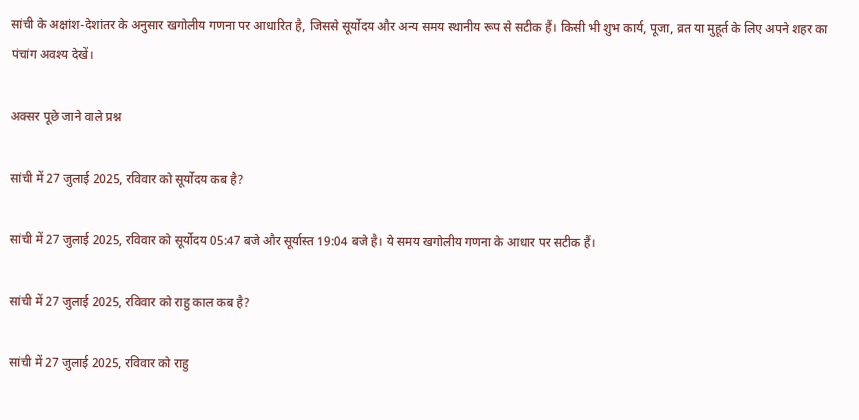सांची के अक्षांश-देशांतर के अनुसार खगोलीय गणना पर आधारित है, जिससे सूर्योदय और अन्य समय स्थानीय रूप से सटीक हैं। किसी भी शुभ कार्य, पूजा, व्रत या मुहूर्त के लिए अपने शहर का पंचांग अवश्य देखें।

अक्सर पूछे जाने वाले प्रश्न

सांची में 27 जुलाई 2025, रविवार को सूर्योदय कब है?

सांची में 27 जुलाई 2025, रविवार को सूर्योदय 05:47 बजे और सूर्यास्त 19:04 बजे है। ये समय खगोलीय गणना के आधार पर सटीक हैं।

सांची में 27 जुलाई 2025, रविवार को राहु काल कब है?

सांची में 27 जुलाई 2025, रविवार को राहु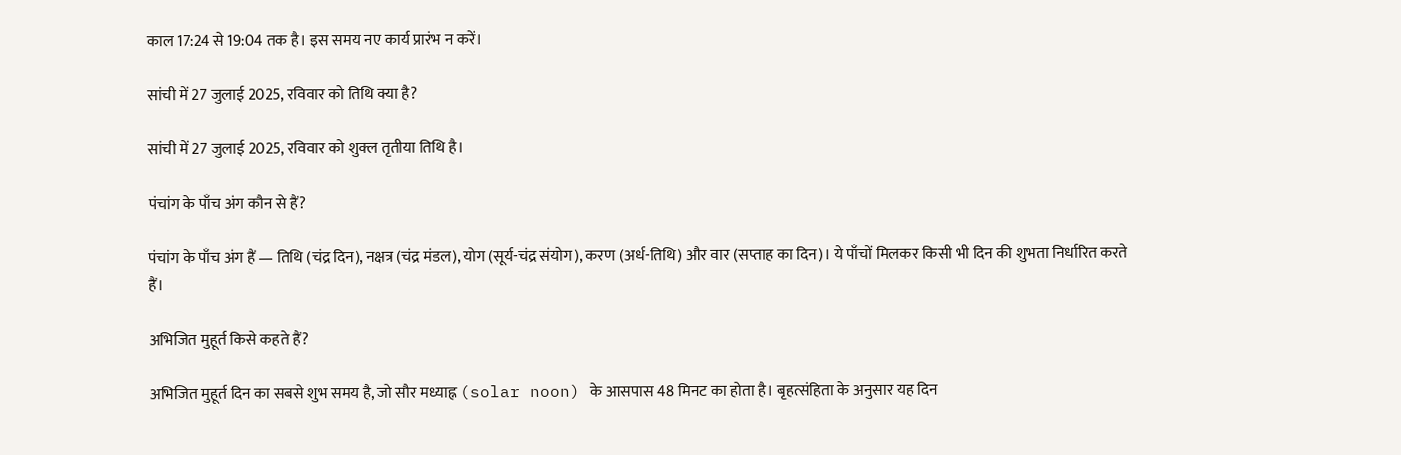काल 17:24 से 19:04 तक है। इस समय नए कार्य प्रारंभ न करें।

सांची में 27 जुलाई 2025, रविवार को तिथि क्या है?

सांची में 27 जुलाई 2025, रविवार को शुक्ल तृतीया तिथि है।

पंचांग के पाँच अंग कौन से हैं?

पंचांग के पाँच अंग हैं — तिथि (चंद्र दिन), नक्षत्र (चंद्र मंडल), योग (सूर्य-चंद्र संयोग), करण (अर्ध-तिथि) और वार (सप्ताह का दिन)। ये पाँचों मिलकर किसी भी दिन की शुभता निर्धारित करते हैं।

अभिजित मुहूर्त किसे कहते हैं?

अभिजित मुहूर्त दिन का सबसे शुभ समय है, जो सौर मध्याह्न (solar noon) के आसपास 48 मिनट का होता है। बृहत्संहिता के अनुसार यह दिन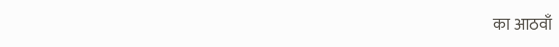का आठवाँ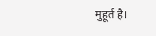मुहूर्त है।